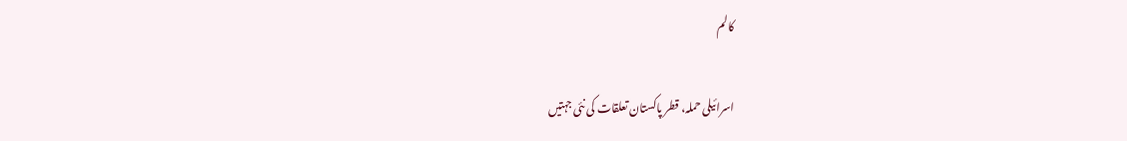کالم

اسرائیلی حملہ، قطر پاکستان تعلقات کی نئی جہتیں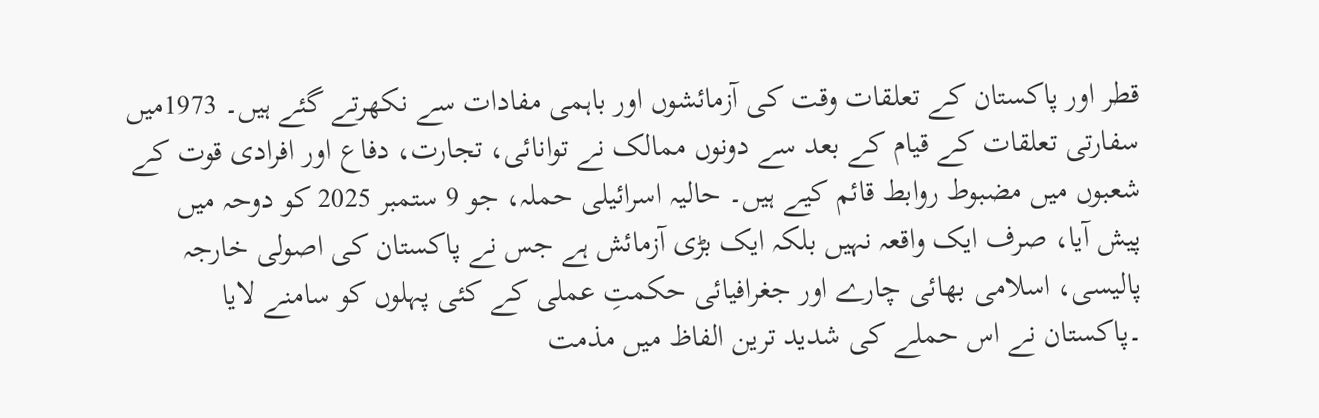قطر اور پاکستان کے تعلقات وقت کی آزمائشوں اور باہمی مفادات سے نکھرتے گئے ہیں۔ 1973میں سفارتی تعلقات کے قیام کے بعد سے دونوں ممالک نے توانائی، تجارت، دفاع اور افرادی قوت کے شعبوں میں مضبوط روابط قائم کیے ہیں۔ حالیہ اسرائیلی حملہ، جو 9 ستمبر 2025 کو دوحہ میں پیش آیا، صرف ایک واقعہ نہیں بلکہ ایک بڑی آزمائش ہے جس نے پاکستان کی اصولی خارجہ پالیسی، اسلامی بھائی چارے اور جغرافیائی حکمتِ عملی کے کئی پہلوں کو سامنے لایا ۔پاکستان نے اس حملے کی شدید ترین الفاظ میں مذمت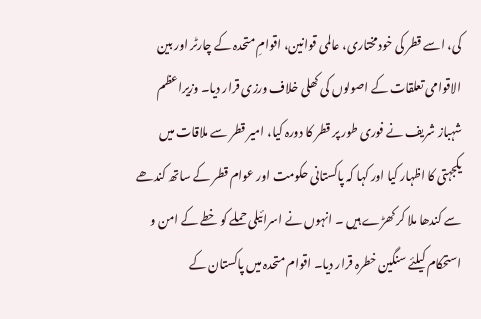کی، اسے قطر کی خودمختاری، عالمی قوانین، اقوامِ متحدہ کے چارٹر اور بین الاقوامی تعلقات کے اصولوں کی کھلی خلاف ورزی قرار دیا۔ وزیراعظم شہباز شریف نے فوری طور پر قطر کا دورہ کیا، امیر قطر سے ملاقات میں یکجہتی کا اظہار کیا اور کہا کہ پاکستانی حکومت اور عوام قطر کے ساتھ کندھے سے کندھا ملا کر کھڑے ہیں ۔ انہوں نے اسرائیلی حملے کو خطے کے امن و استحکام کیلئے سنگین خطرہ قرار دیا۔ اقوام متحدہ میں پاکستان کے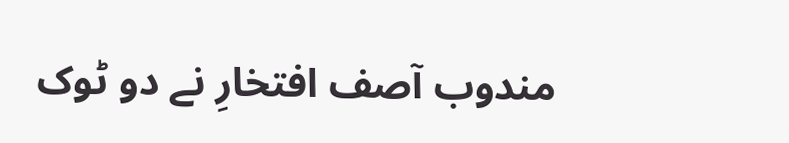مندوب آصف افتخارِ نے دو ٹوک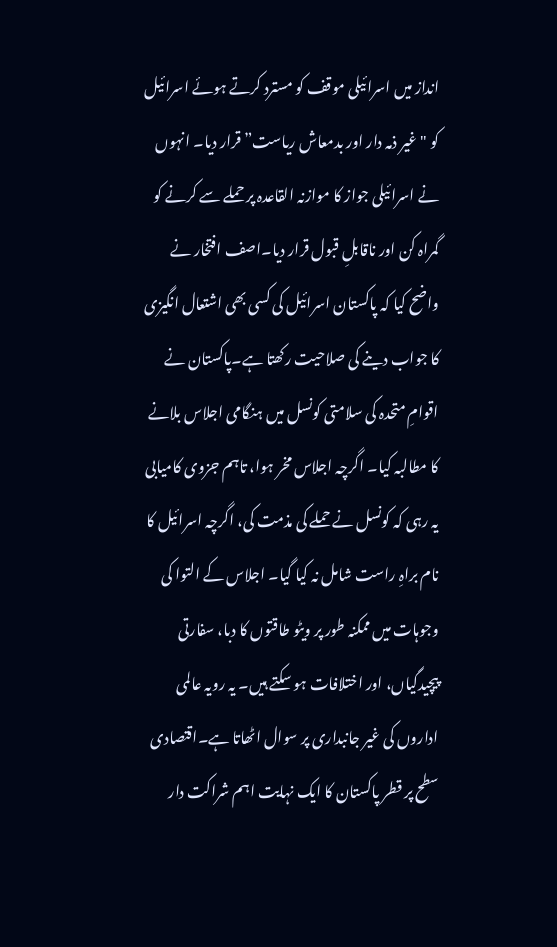انداز میں اسرائیلی موقف کو مسترد کرتے ہوئے اسرائیل کو "غیر ذمہ دار اور بدمعاش ریاست”قرار دیا۔ انہوں نے اسرائیلی جواز کا موازنہ القاعدہ پر حملے سے کرنے کو گمراہ کن اور ناقابلِ قبول قرار دیا۔اصف افتخار نے واضح کیا کہ پاکستان اسرائیل کی کسی بھی اشتعال انگیزی کا جواب دینے کی صلاحیت رکھتا ہے۔پاکستان نے اقوامِ متحدہ کی سلامتی کونسل میں ہنگامی اجلاس بلانے کا مطالبہ کیا۔ اگرچہ اجلاس مخر ہوا، تاہم جزوی کامیابی یہ رہی کہ کونسل نے حملے کی مذمت کی، اگرچہ اسرائیل کا نام براہِ راست شامل نہ کیا گیا۔ اجلاس کے التوا کی وجوہات میں ممکنہ طور پر ویٹو طاقتوں کا دبا، سفارتی پیچیدگیاں، اور اختلافات ہو سکتے ہیں۔ یہ رویہ عالمی اداروں کی غیر جانبداری پر سوال اٹھاتا ہے۔اقتصادی سطح پر قطر پاکستان کا ایک نہایت اہم شراکت دار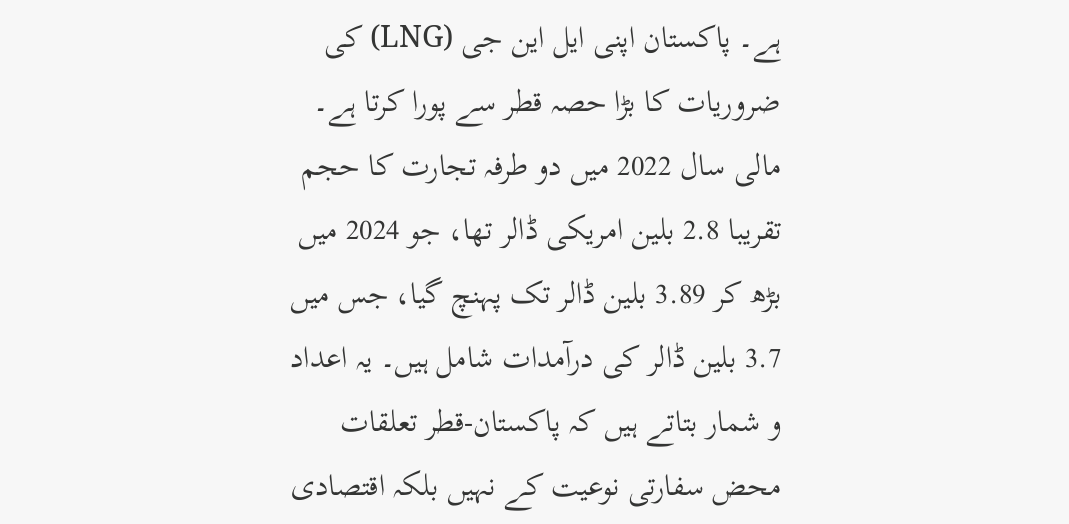ہے۔ پاکستان اپنی ایل این جی (LNG) کی ضروریات کا بڑا حصہ قطر سے پورا کرتا ہے۔ مالی سال 2022 میں دو طرفہ تجارت کا حجم تقریبا 2.8 بلین امریکی ڈالر تھا، جو 2024 میں بڑھ کر 3.89 بلین ڈالر تک پہنچ گیا، جس میں 3.7 بلین ڈالر کی درآمدات شامل ہیں۔ یہ اعداد و شمار بتاتے ہیں کہ پاکستان-قطر تعلقات محض سفارتی نوعیت کے نہیں بلکہ اقتصادی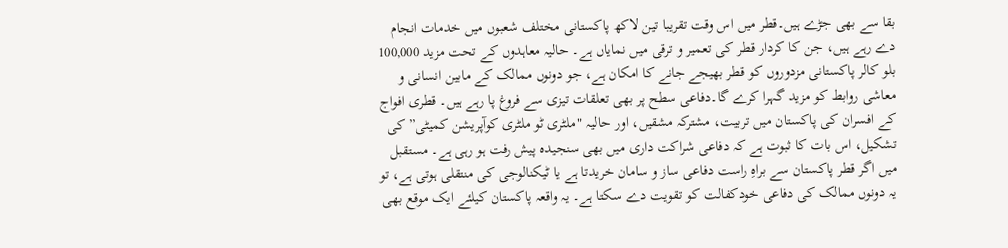بقا سے بھی جڑے ہیں۔قطر میں اس وقت تقریبا تین لاکھ پاکستانی مختلف شعبوں میں خدمات انجام دے رہے ہیں، جن کا کردار قطر کی تعمیر و ترقی میں نمایاں ہے۔ حالیہ معاہدوں کے تحت مزید 100,000 بلو کالر پاکستانی مزدوروں کو قطر بھیجے جانے کا امکان ہے، جو دونوں ممالک کے مابین انسانی و معاشی روابط کو مزید گہرا کرے گا۔دفاعی سطح پر بھی تعلقات تیزی سے فروغ پا رہے ہیں۔ قطری افواج کے افسران کی پاکستان میں تربیت، مشترکہ مشقیں، اور حالیہ "ملٹری ٹو ملٹری کوآپریشن کمیٹی” کی تشکیل، اس بات کا ثبوت ہے کہ دفاعی شراکت داری میں بھی سنجیدہ پیش رفت ہو رہی ہے۔ مستقبل میں اگر قطر پاکستان سے براہِ راست دفاعی ساز و سامان خریدتا ہے یا ٹیکنالوجی کی منتقلی ہوتی ہے، تو یہ دونوں ممالک کی دفاعی خودکفالت کو تقویت دے سکتا ہے۔ یہ واقعہ پاکستان کیلئے ایک موقع بھی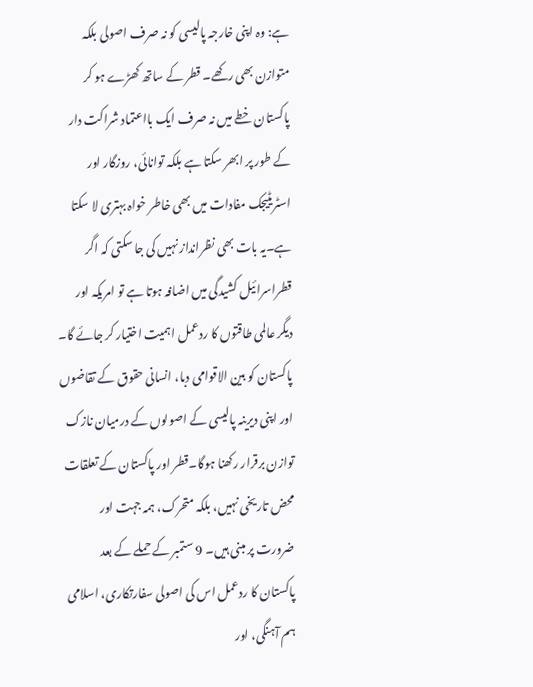ہے: وہ اپنی خارجہ پالیسی کو نہ صرف اصولی بلکہ متوازن بھی رکھے۔ قطر کے ساتھ کھڑے ہو کر پاکستان خطے میں نہ صرف ایک بااعتماد شراکت دار کے طور پر ابھر سکتا ہے بلکہ توانائی، روزگار اور اسٹریٹیجک مفادات میں بھی خاطر خواہ بہتری لا سکتا ہے۔یہ بات بھی نظرانداز نہیں کی جا سکتی کہ اگر قطراسرائیل کشیدگی میں اضافہ ہوتا ہے تو امریکہ اور دیگر عالمی طاقتوں کا ردعمل اہمیت اختیار کر جائے گا۔ پاکستان کو بین الاقوامی دبا، انسانی حقوق کے تقاضوں اور اپنی دیرینہ پالیسی کے اصولوں کے درمیان نازک توازن برقرار رکھنا ہوگا۔قطر اور پاکستان کے تعلقات محض تاریخی نہیں، بلکہ متحرک، ہمہ جہت اور ضرورت پر مبنی ہیں۔ 9 ستمبر کے حملے کے بعد پاکستان کا ردعمل اس کی اصولی سفارتکاری، اسلامی ہم آہنگی، اور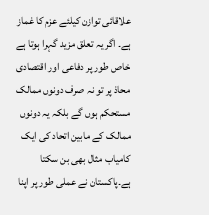علاقائی توازن کیلئے عزم کا غماز ہے۔ اگر یہ تعلق مزید گہرا ہوتا ہے خاص طور پر دفاعی اور اقتصادی محاذ پر تو نہ صرف دونوں ممالک مستحکم ہوں گے بلکہ یہ دونوں ممالک کے مابین اتحاد کی ایک کامیاب مثال بھی بن سکتا ہے۔پاکستان نے عملی طور پر اپنا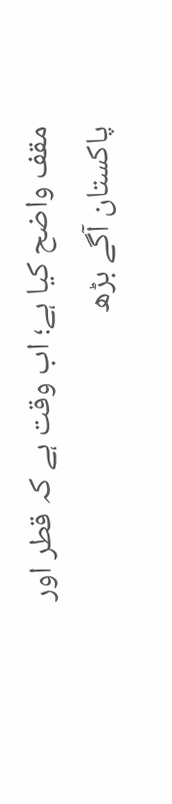مقف واضح کیا ہے؛ اب وقت ہے کہ قطر اور پاکستان آگے بڑھ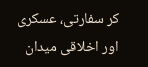کر سفارتی، عسکری اور اخلاقی میدان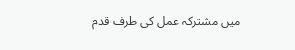میں مشترکہ عمل کی طرف قدم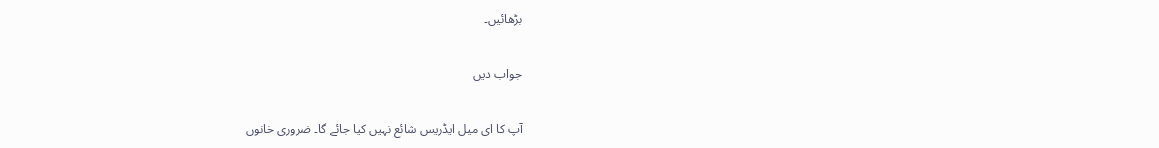بڑھائیں۔

جواب دیں

آپ کا ای میل ایڈریس شائع نہیں کیا جائے گا۔ ضروری خانوں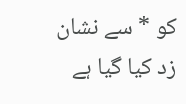کو * سے نشان زد کیا گیا ہے